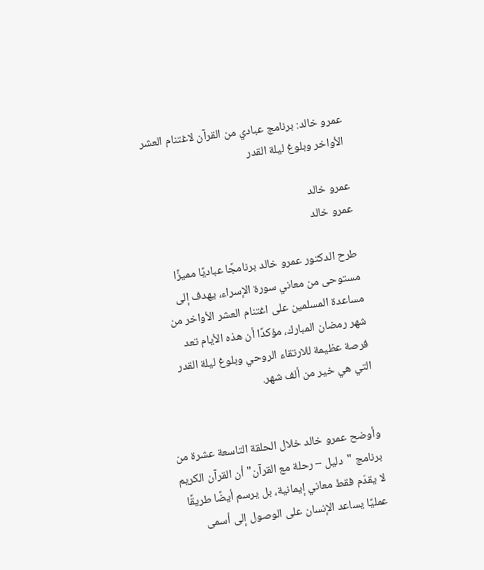عمرو خالد: برنامج عبادي من القرآن لاغتنام العشر الأواخر وبلوغ ليلة القدر

عمرو خالد
عمرو خالد

طرح الدكتور عمرو خالد برنامجًا عباديًا مميزًا مستوحى من معاني سورة الإسراء، يهدف إلى مساعدة المسلمين على اغتنام العشر الأواخر من شهر رمضان المبارك، مؤكدًا أن هذه الأيام تعد فرصة عظيمة للارتقاء الروحي وبلوغ ليلة القدر التي هي خير من ألف شهر.


وأوضح عمرو خالد خلال الحلقة التاسعة عشرة من برنامج "دليل – رحلة مع القرآن" أن القرآن الكريم لا يقدّم فقط معاني إيمانية، بل يرسم أيضًا طريقًا عمليًا يساعد الإنسان على الوصول إلى أسمى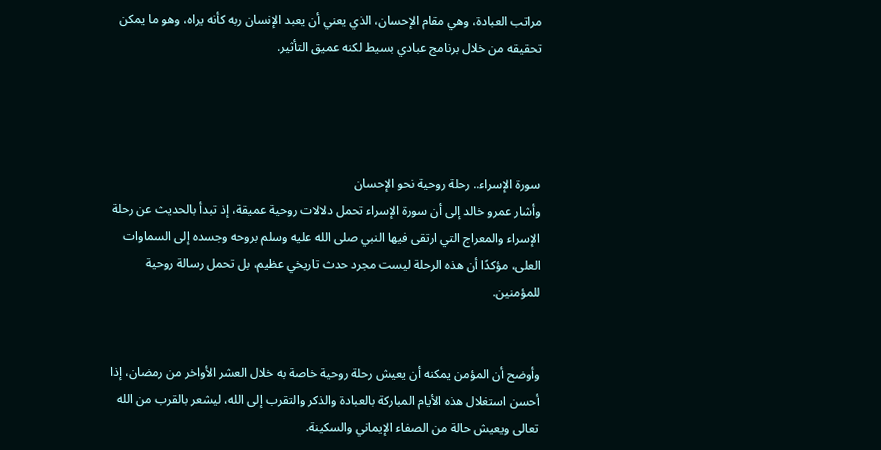مراتب العبادة، وهي مقام الإحسان، الذي يعني أن يعبد الإنسان ربه كأنه يراه، وهو ما يمكن تحقيقه من خلال برنامج عبادي بسيط لكنه عميق التأثير.




سورة الإسراء.. رحلة روحية نحو الإحسان
وأشار عمرو خالد إلى أن سورة الإسراء تحمل دلالات روحية عميقة، إذ تبدأ بالحديث عن رحلة الإسراء والمعراج التي ارتقى فيها النبي صلى الله عليه وسلم بروحه وجسده إلى السماوات العلى، مؤكدًا أن هذه الرحلة ليست مجرد حدث تاريخي عظيم، بل تحمل رسالة روحية للمؤمنين.


وأوضح أن المؤمن يمكنه أن يعيش رحلة روحية خاصة به خلال العشر الأواخر من رمضان، إذا أحسن استغلال هذه الأيام المباركة بالعبادة والذكر والتقرب إلى الله، ليشعر بالقرب من الله تعالى ويعيش حالة من الصفاء الإيماني والسكينة.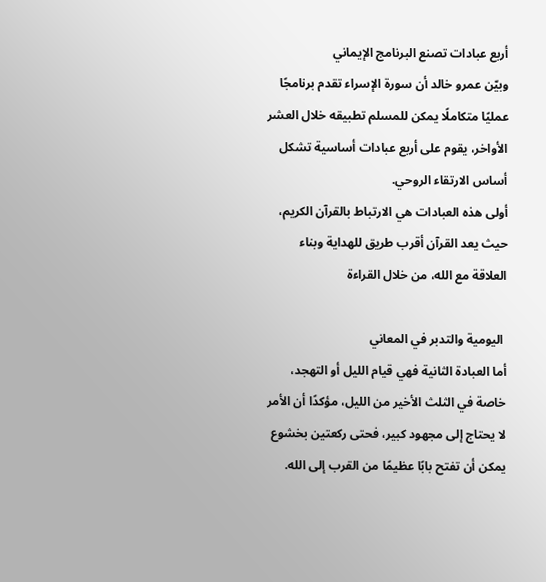أربع عبادات تصنع البرنامج الإيماني
وبيّن عمرو خالد أن سورة الإسراء تقدم برنامجًا عمليًا متكاملًا يمكن للمسلم تطبيقه خلال العشر الأواخر، يقوم على أربع عبادات أساسية تشكل أساس الارتقاء الروحي.
أولى هذه العبادات هي الارتباط بالقرآن الكريم، حيث يعد القرآن أقرب طريق للهداية وبناء العلاقة مع الله، من خلال القراءة

 اليومية والتدبر في المعاني
أما العبادة الثانية فهي قيام الليل أو التهجد، خاصة في الثلث الأخير من الليل، مؤكدًا أن الأمر لا يحتاج إلى مجهود كبير، فحتى ركعتين بخشوع يمكن أن تفتح بابًا عظيمًا من القرب إلى الله.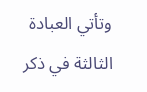وتأتي العبادة الثالثة في ذكر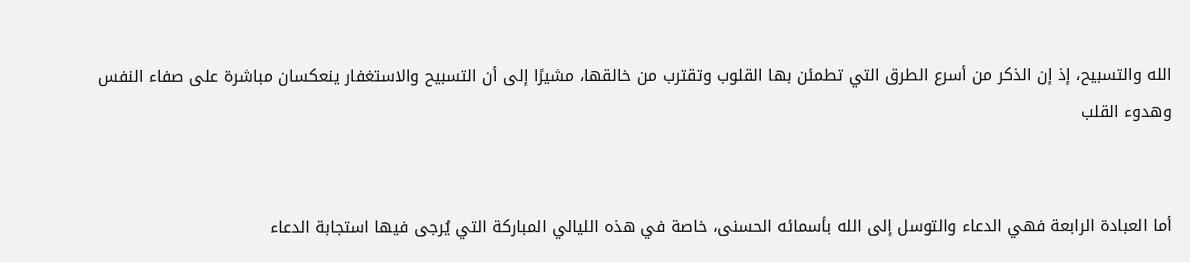الله والتسبيح، إذ إن الذكر من أسرع الطرق التي تطمئن بها القلوب وتقترب من خالقها، مشيرًا إلى أن التسبيح والاستغفار ينعكسان مباشرة على صفاء النفس وهدوء القلب


أما العبادة الرابعة فهي الدعاء والتوسل إلى الله بأسمائه الحسنى، خاصة في هذه الليالي المباركة التي يُرجى فيها استجابة الدعاء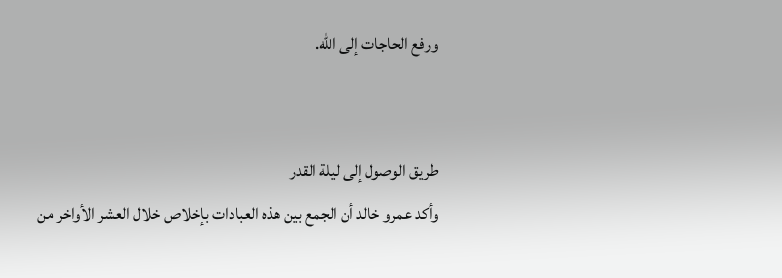ورفع الحاجات إلى الله.


طريق الوصول إلى ليلة القدر
وأكد عمرو خالد أن الجمع بين هذه العبادات بإخلاص خلال العشر الأواخر من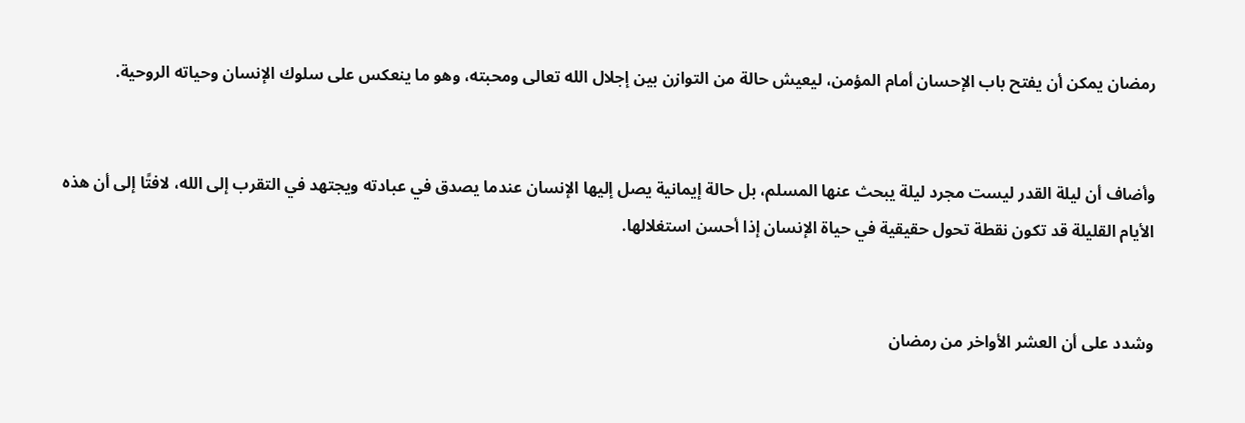رمضان يمكن أن يفتح باب الإحسان أمام المؤمن، ليعيش حالة من التوازن بين إجلال الله تعالى ومحبته، وهو ما ينعكس على سلوك الإنسان وحياته الروحية.


وأضاف أن ليلة القدر ليست مجرد ليلة يبحث عنها المسلم، بل حالة إيمانية يصل إليها الإنسان عندما يصدق في عبادته ويجتهد في التقرب إلى الله، لافتًا إلى أن هذه الأيام القليلة قد تكون نقطة تحول حقيقية في حياة الإنسان إذا أحسن استغلالها.


وشدد على أن العشر الأواخر من رمضان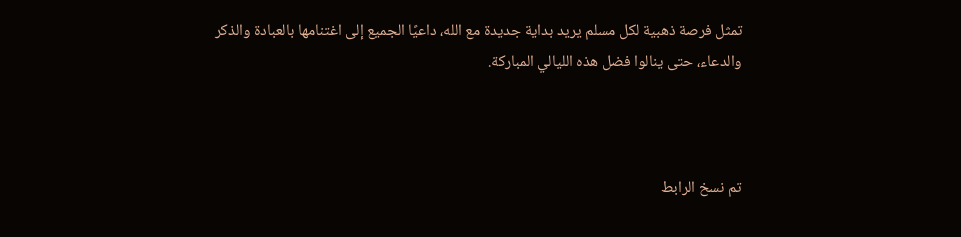تمثل فرصة ذهبية لكل مسلم يريد بداية جديدة مع الله، داعيًا الجميع إلى اغتنامها بالعبادة والذكر والدعاء، حتى ينالوا فضل هذه الليالي المباركة.



تم نسخ الرابط